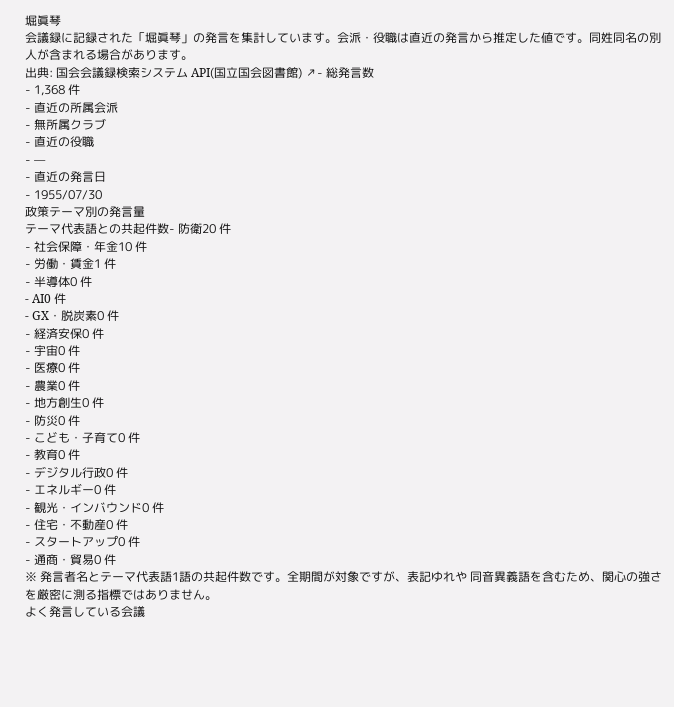堀眞琴
会議録に記録された「堀眞琴」の発言を集計しています。会派・役職は直近の発言から推定した値です。同姓同名の別人が含まれる場合があります。
出典: 国会会議録検索システム API(国立国会図書館) ↗- 総発言数
- 1,368 件
- 直近の所属会派
- 無所属クラブ
- 直近の役職
- —
- 直近の発言日
- 1955/07/30
政策テーマ別の発言量
テーマ代表語との共起件数- 防衛20 件
- 社会保障・年金10 件
- 労働・賃金1 件
- 半導体0 件
- AI0 件
- GX・脱炭素0 件
- 経済安保0 件
- 宇宙0 件
- 医療0 件
- 農業0 件
- 地方創生0 件
- 防災0 件
- こども・子育て0 件
- 教育0 件
- デジタル行政0 件
- エネルギー0 件
- 観光・インバウンド0 件
- 住宅・不動産0 件
- スタートアップ0 件
- 通商・貿易0 件
※ 発言者名とテーマ代表語1語の共起件数です。全期間が対象ですが、表記ゆれや 同音異義語を含むため、関心の強さを厳密に測る指標ではありません。
よく発言している会議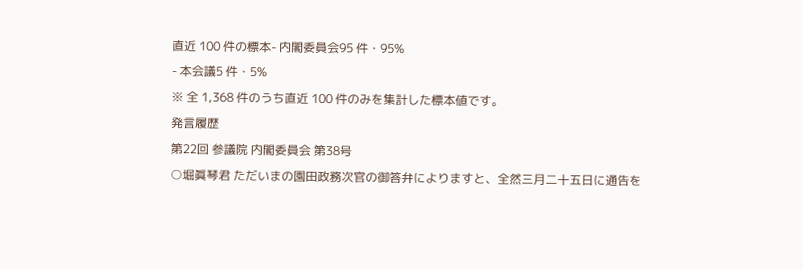直近 100 件の標本- 内閣委員会95 件・95%
- 本会議5 件・5%
※ 全 1,368 件のうち直近 100 件のみを集計した標本値です。
発言履歴
第22回 参議院 内閣委員会 第38号
○堀眞琴君 ただいまの園田政務次官の御答弁によりますと、全然三月二十五日に通告を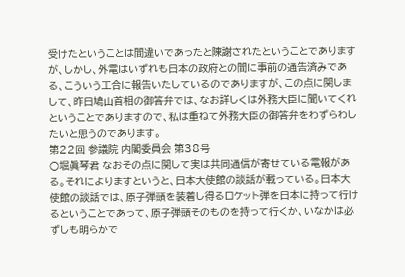受けたということは間違いであったと陳謝されたということでありますが、しかし、外電はいずれも日本の政府との間に事前の通告済みである、こういう工合に報告いたしているのでありますが、この点に関しまして、昨日鳩山首相の御答弁では、なお詳しくは外務大臣に聞いてくれということでありますので、私は重ねて外務大臣の御答弁をわずらわしたいと思うのであります。
第22回 参議院 内閣委員会 第38号
○堀眞琴君 なおその点に関して実は共同通信が寄せている電報がある。それによりますというと、日本大使館の談話が載っている。日本大使館の談話では、原子弾頭を装着し得るロケット弾を日本に持って行けるということであって、原子弾頭そのものを持って行くか、いなかは必ずしも明らかで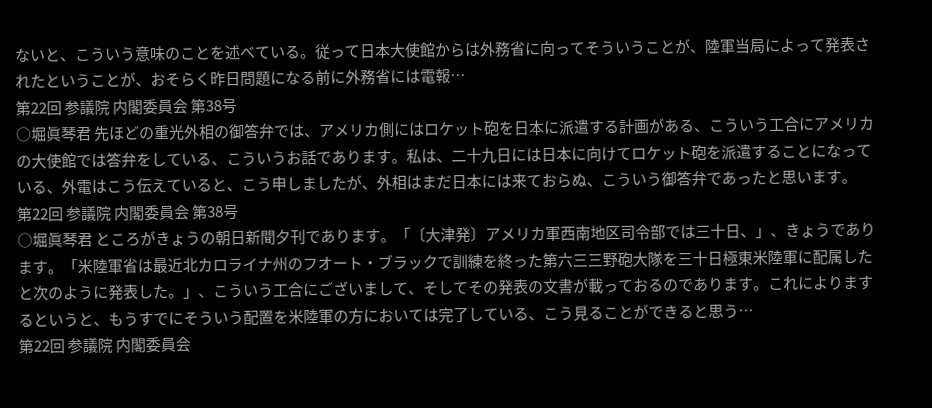ないと、こういう意味のことを述べている。従って日本大使館からは外務省に向ってそういうことが、陸軍当局によって発表されたということが、おそらく昨日問題になる前に外務省には電報…
第22回 参議院 内閣委員会 第38号
○堀眞琴君 先ほどの重光外相の御答弁では、アメリカ側にはロケット砲を日本に派遣する計画がある、こういう工合にアメリカの大使館では答弁をしている、こういうお話であります。私は、二十九日には日本に向けてロケット砲を派遣することになっている、外電はこう伝えていると、こう申しましたが、外相はまだ日本には来ておらぬ、こういう御答弁であったと思います。
第22回 参議院 内閣委員会 第38号
○堀眞琴君 ところがきょうの朝日新聞夕刊であります。「〔大津発〕アメリカ軍西南地区司令部では三十日、」、きょうであります。「米陸軍省は最近北カロライナ州のフオート・ブラックで訓練を終った第六三三野砲大隊を三十日極東米陸軍に配属したと次のように発表した。」、こういう工合にございまして、そしてその発表の文書が載っておるのであります。これによりまするというと、もうすでにそういう配置を米陸軍の方においては完了している、こう見ることができると思う…
第22回 参議院 内閣委員会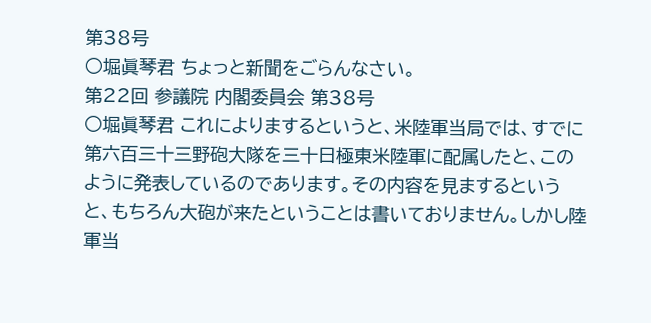第38号
○堀眞琴君 ちょっと新聞をごらんなさい。
第22回 参議院 内閣委員会 第38号
○堀眞琴君 これによりまするというと、米陸軍当局では、すでに第六百三十三野砲大隊を三十日極東米陸軍に配属したと、このように発表しているのであります。その内容を見まするというと、もちろん大砲が来たということは書いておりません。しかし陸軍当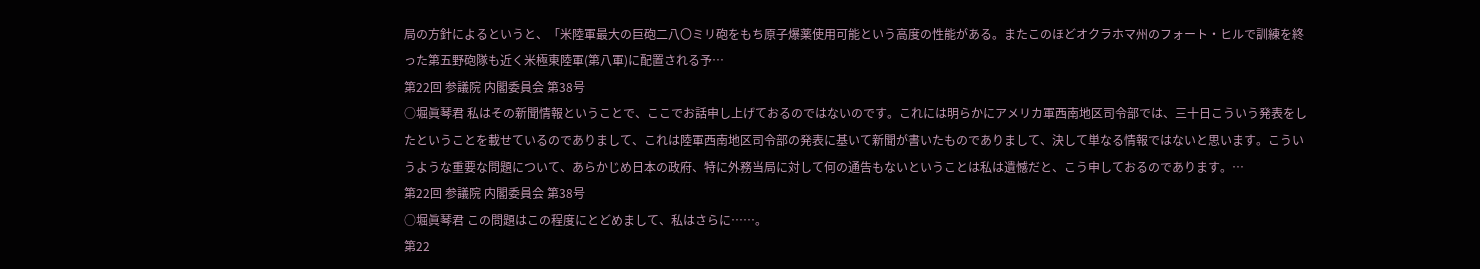局の方針によるというと、「米陸軍最大の巨砲二八〇ミリ砲をもち原子爆薬使用可能という高度の性能がある。またこのほどオクラホマ州のフォート・ヒルで訓練を終った第五野砲隊も近く米極東陸軍(第八軍)に配置される予…
第22回 参議院 内閣委員会 第38号
○堀眞琴君 私はその新聞情報ということで、ここでお話申し上げておるのではないのです。これには明らかにアメリカ軍西南地区司令部では、三十日こういう発表をしたということを載せているのでありまして、これは陸軍西南地区司令部の発表に基いて新聞が書いたものでありまして、決して単なる情報ではないと思います。こういうような重要な問題について、あらかじめ日本の政府、特に外務当局に対して何の通告もないということは私は遺憾だと、こう申しておるのであります。…
第22回 参議院 内閣委員会 第38号
○堀眞琴君 この問題はこの程度にとどめまして、私はさらに……。
第22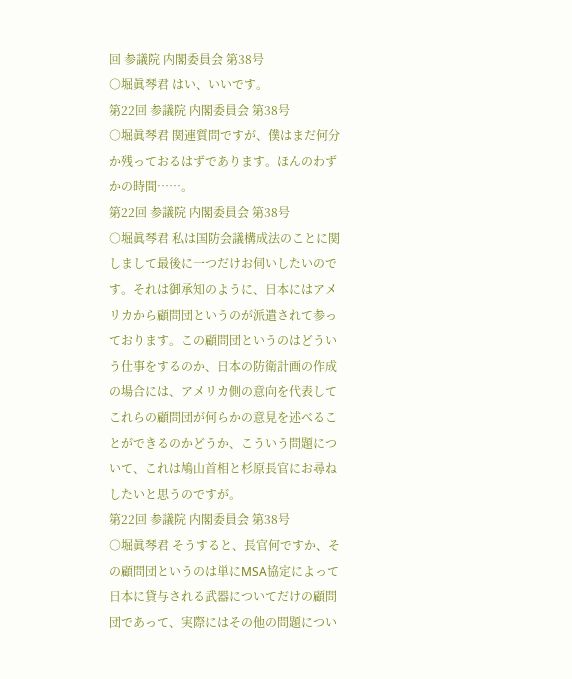回 参議院 内閣委員会 第38号
○堀眞琴君 はい、いいです。
第22回 参議院 内閣委員会 第38号
○堀眞琴君 関連質問ですが、僕はまだ何分か残っておるはずであります。ほんのわずかの時間……。
第22回 参議院 内閣委員会 第38号
○堀眞琴君 私は国防会議構成法のことに関しまして最後に一つだけお伺いしたいのです。それは御承知のように、日本にはアメリカから顧問団というのが派遣されて参っております。この顧問団というのはどういう仕事をするのか、日本の防衛計画の作成の場合には、アメリカ側の意向を代表してこれらの顧問団が何らかの意見を述べることができるのかどうか、こういう問題について、これは鳩山首相と杉原長官にお尋ねしたいと思うのですが。
第22回 参議院 内閣委員会 第38号
○堀眞琴君 そうすると、長官何ですか、その顧問団というのは単にMSA協定によって日本に貸与される武器についてだけの顧問団であって、実際にはその他の問題につい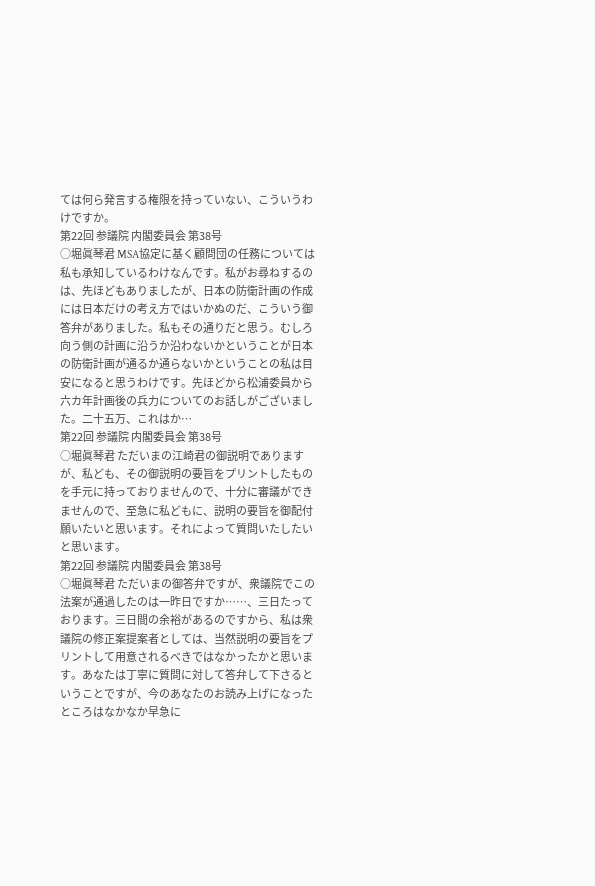ては何ら発言する権限を持っていない、こういうわけですか。
第22回 参議院 内閣委員会 第38号
○堀眞琴君 MSA協定に基く顧問団の任務については私も承知しているわけなんです。私がお尋ねするのは、先ほどもありましたが、日本の防衛計画の作成には日本だけの考え方ではいかぬのだ、こういう御答弁がありました。私もその通りだと思う。むしろ向う側の計画に沿うか沿わないかということが日本の防衛計画が通るか通らないかということの私は目安になると思うわけです。先ほどから松浦委員から六カ年計画後の兵力についてのお話しがございました。二十五万、これはか…
第22回 参議院 内閣委員会 第38号
○堀眞琴君 ただいまの江崎君の御説明でありますが、私ども、その御説明の要旨をプリントしたものを手元に持っておりませんので、十分に審議ができませんので、至急に私どもに、説明の要旨を御配付願いたいと思います。それによって質問いたしたいと思います。
第22回 参議院 内閣委員会 第38号
○堀眞琴君 ただいまの御答弁ですが、衆議院でこの法案が通過したのは一昨日ですか……、三日たっております。三日間の余裕があるのですから、私は衆議院の修正案提案者としては、当然説明の要旨をプリントして用意されるべきではなかったかと思います。あなたは丁寧に質問に対して答弁して下さるということですが、今のあなたのお読み上げになったところはなかなか早急に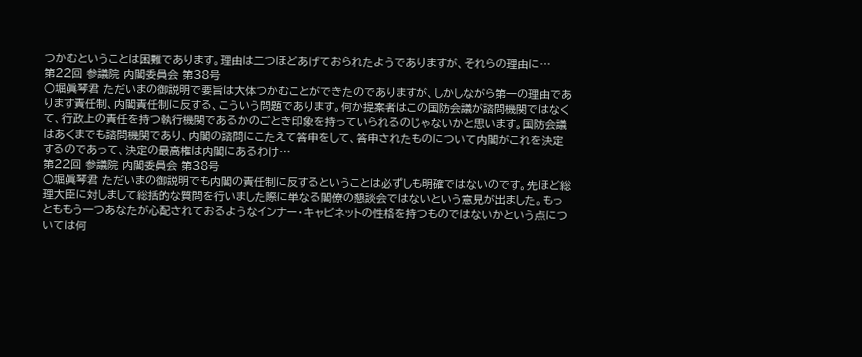つかむということは困難であります。理由は二つほどあげておられたようでありますが、それらの理由に…
第22回 参議院 内閣委員会 第38号
○堀眞琴君 ただいまの御説明で要旨は大体つかむことができたのでありますが、しかしながら第一の理由であります責任制、内閣責任制に反する、こういう問題であります。何か提案者はこの国防会議が諮問機関ではなくて、行政上の責任を持つ執行機関であるかのごとき印象を持っていられるのじゃないかと思います。国防会議はあくまでも諮問機関であり、内閣の諮問にこたえて答申をして、答申されたものについて内閣がこれを決定するのであって、決定の最高権は内閣にあるわけ…
第22回 参議院 内閣委員会 第38号
○堀眞琴君 ただいまの御説明でも内閣の責任制に反するということは必ずしも明確ではないのです。先ほど総理大臣に対しまして総括的な質問を行いました際に単なる閣僚の懇談会ではないという意見が出ました。もっとももう一つあなたが心配されておるようなインナー・キャビネットの性格を持つものではないかという点については何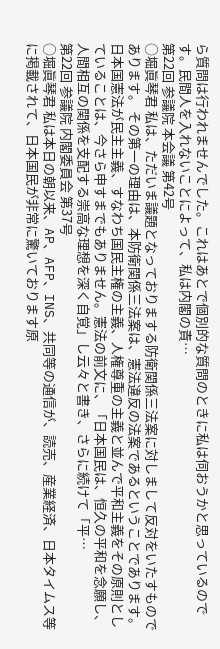ら質問は行われませんでした。これはあとで個別的な質問のときに私は伺おうかと思っているのです。民間人を入れないことによって、私は内閣の責…
第22回 参議院 本会議 第42号
○堀眞琴君 私は、ただいま議題となっておりまする防衛関係三法案に対しまして反対をいたすものであります。 その第一の理由は、本防衛関係三法案は、憲法違反の法案であるということであります。日本国憲法が民主主義、すなわち国民主権の主義、人権尊重の主義と並んで平和主義をその原則としていることは、今さら申すまでもありません。憲法の前文に、「日本国民は、恒久の平和を念願し、人間相互の関係を支配する崇高な理想を深く自覚」し云々と書き、さらに続けて「平…
第22回 参議院 内閣委員会 第37号
○堀眞琴君 私は本日の朝以来、AP、AFP、INS、共同等の通信が、読売、産業経済、日本タイムス等に掲載されて、日本国民が非常に驚いております原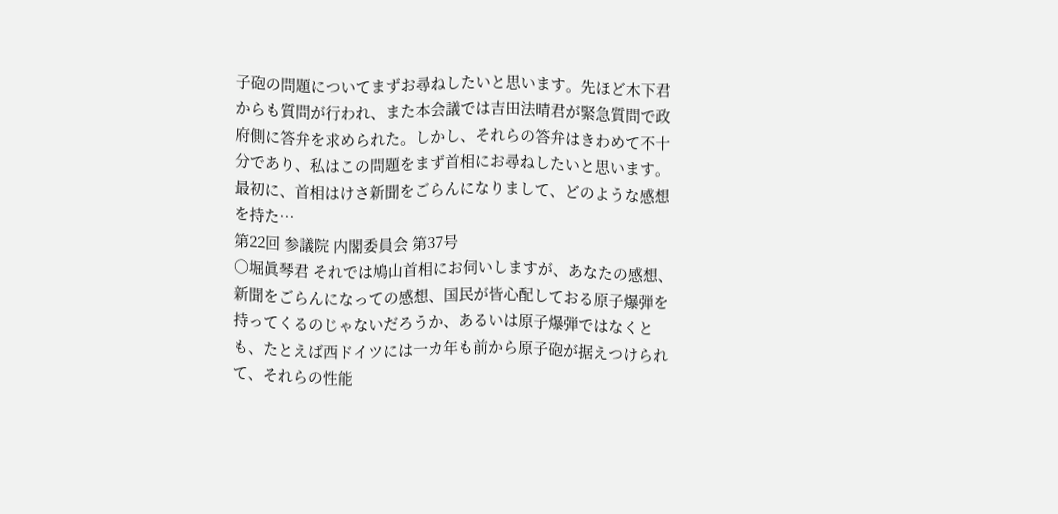子砲の問題についてまずお尋ねしたいと思います。先ほど木下君からも質問が行われ、また本会議では吉田法晴君が緊急質問で政府側に答弁を求められた。しかし、それらの答弁はきわめて不十分であり、私はこの問題をまず首相にお尋ねしたいと思います。最初に、首相はけさ新聞をごらんになりまして、どのような感想を持た…
第22回 参議院 内閣委員会 第37号
○堀眞琴君 それでは鳩山首相にお伺いしますが、あなたの感想、新聞をごらんになっての感想、国民が皆心配しておる原子爆弾を持ってくるのじゃないだろうか、あるいは原子爆弾ではなくとも、たとえば西ドイツには一カ年も前から原子砲が据えつけられて、それらの性能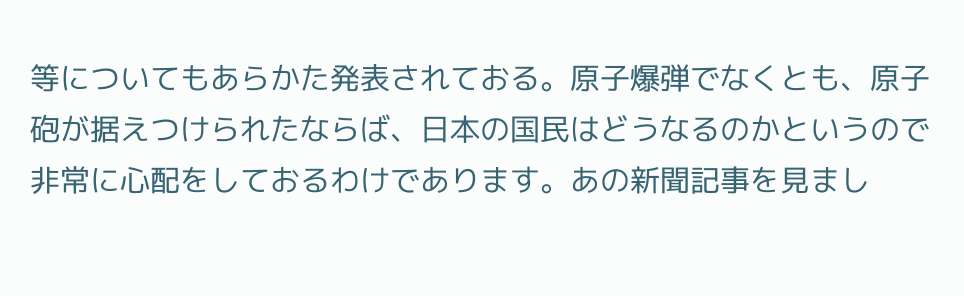等についてもあらかた発表されておる。原子爆弾でなくとも、原子砲が据えつけられたならば、日本の国民はどうなるのかというので非常に心配をしておるわけであります。あの新聞記事を見まし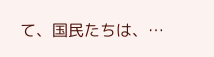て、国民たちは、…